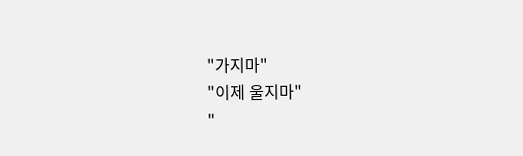"가지마"
"이제 울지마"
"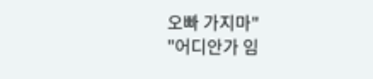오빠 가지마"
"어디안가 임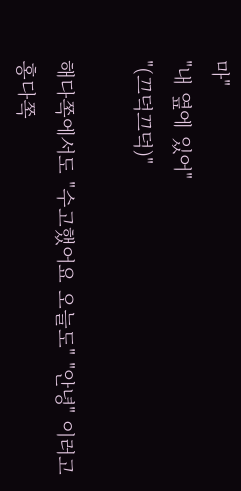마"
"내 옆에 있어"
"(끄덕끄덕)"

해다쪽에서도 "수고했어요 오늘도" "안녕" 이러고
홍다쪽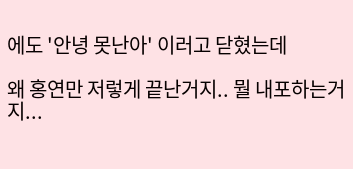에도 '안녕 못난아' 이러고 닫혔는데

왜 홍연만 저렇게 끝난거지.. 뭘 내포하는거지...